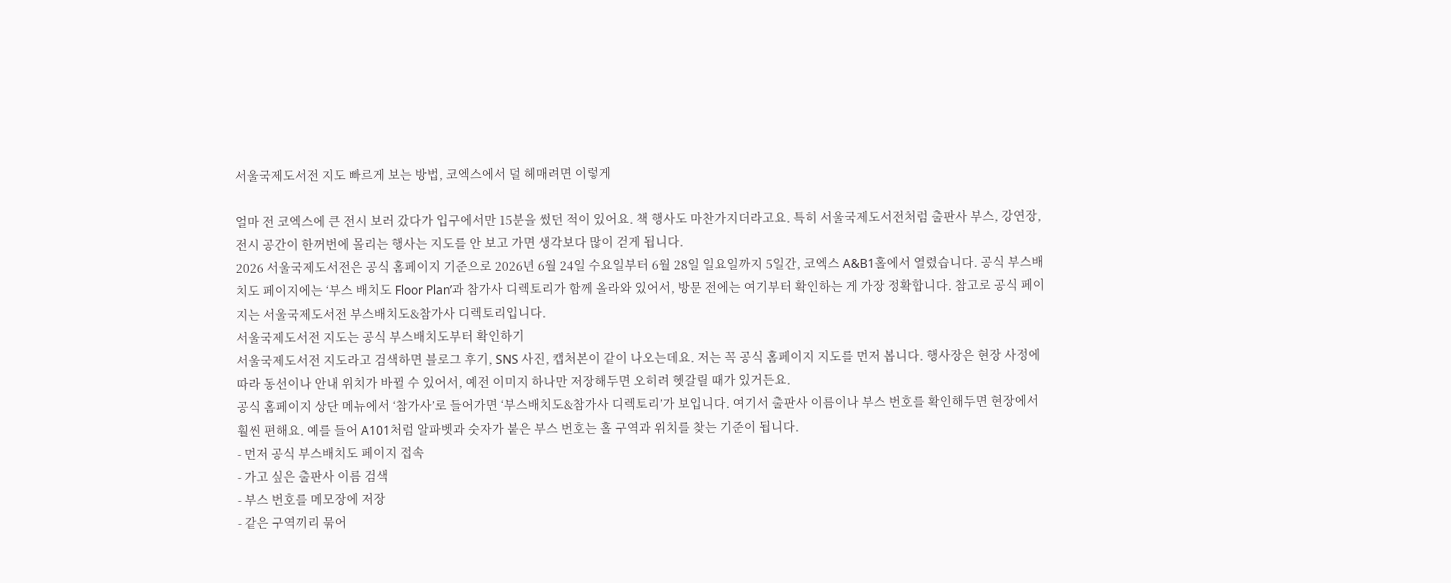서울국제도서전 지도 빠르게 보는 방법, 코엑스에서 덜 헤매려면 이렇게

얼마 전 코엑스에 큰 전시 보러 갔다가 입구에서만 15분을 썼던 적이 있어요. 책 행사도 마찬가지더라고요. 특히 서울국제도서전처럼 출판사 부스, 강연장, 전시 공간이 한꺼번에 몰리는 행사는 지도를 안 보고 가면 생각보다 많이 걷게 됩니다.
2026 서울국제도서전은 공식 홈페이지 기준으로 2026년 6월 24일 수요일부터 6월 28일 일요일까지 5일간, 코엑스 A&B1홀에서 열렸습니다. 공식 부스배치도 페이지에는 ‘부스 배치도 Floor Plan’과 참가사 디렉토리가 함께 올라와 있어서, 방문 전에는 여기부터 확인하는 게 가장 정확합니다. 참고로 공식 페이지는 서울국제도서전 부스배치도&참가사 디렉토리입니다.
서울국제도서전 지도는 공식 부스배치도부터 확인하기
서울국제도서전 지도라고 검색하면 블로그 후기, SNS 사진, 캡처본이 같이 나오는데요. 저는 꼭 공식 홈페이지 지도를 먼저 봅니다. 행사장은 현장 사정에 따라 동선이나 안내 위치가 바뀔 수 있어서, 예전 이미지 하나만 저장해두면 오히려 헷갈릴 때가 있거든요.
공식 홈페이지 상단 메뉴에서 ‘참가사’로 들어가면 ‘부스배치도&참가사 디렉토리’가 보입니다. 여기서 출판사 이름이나 부스 번호를 확인해두면 현장에서 훨씬 편해요. 예를 들어 A101처럼 알파벳과 숫자가 붙은 부스 번호는 홀 구역과 위치를 찾는 기준이 됩니다.
- 먼저 공식 부스배치도 페이지 접속
- 가고 싶은 출판사 이름 검색
- 부스 번호를 메모장에 저장
- 같은 구역끼리 묶어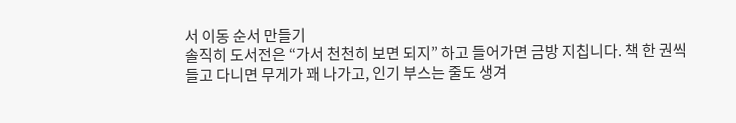서 이동 순서 만들기
솔직히 도서전은 “가서 천천히 보면 되지” 하고 들어가면 금방 지칩니다. 책 한 권씩 들고 다니면 무게가 꽤 나가고, 인기 부스는 줄도 생겨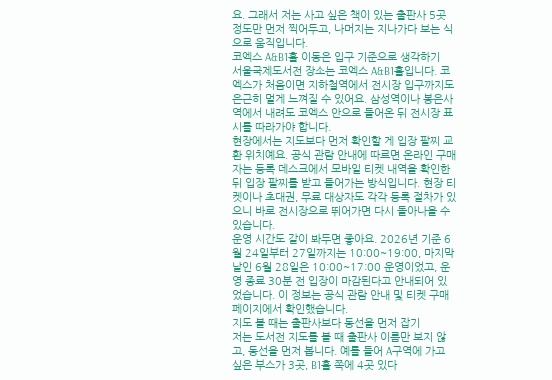요. 그래서 저는 사고 싶은 책이 있는 출판사 5곳 정도만 먼저 찍어두고, 나머지는 지나가다 보는 식으로 움직입니다.
코엑스 A&B1홀 이동은 입구 기준으로 생각하기
서울국제도서전 장소는 코엑스 A&B1홀입니다. 코엑스가 처음이면 지하철역에서 전시장 입구까지도 은근히 멀게 느껴질 수 있어요. 삼성역이나 봉은사역에서 내려도 코엑스 안으로 들어온 뒤 전시장 표시를 따라가야 합니다.
현장에서는 지도보다 먼저 확인할 게 입장 팔찌 교환 위치예요. 공식 관람 안내에 따르면 온라인 구매자는 등록 데스크에서 모바일 티켓 내역을 확인한 뒤 입장 팔찌를 받고 들어가는 방식입니다. 현장 티켓이나 초대권, 무료 대상자도 각각 등록 절차가 있으니 바로 전시장으로 뛰어가면 다시 돌아나올 수 있습니다.
운영 시간도 같이 봐두면 좋아요. 2026년 기준 6월 24일부터 27일까지는 10:00~19:00, 마지막 날인 6월 28일은 10:00~17:00 운영이었고, 운영 종료 30분 전 입장이 마감된다고 안내되어 있었습니다. 이 정보는 공식 관람 안내 및 티켓 구매 페이지에서 확인했습니다.
지도 볼 때는 출판사보다 동선을 먼저 잡기
저는 도서전 지도를 볼 때 출판사 이름만 보지 않고, 동선을 먼저 봅니다. 예를 들어 A구역에 가고 싶은 부스가 3곳, B1홀 쪽에 4곳 있다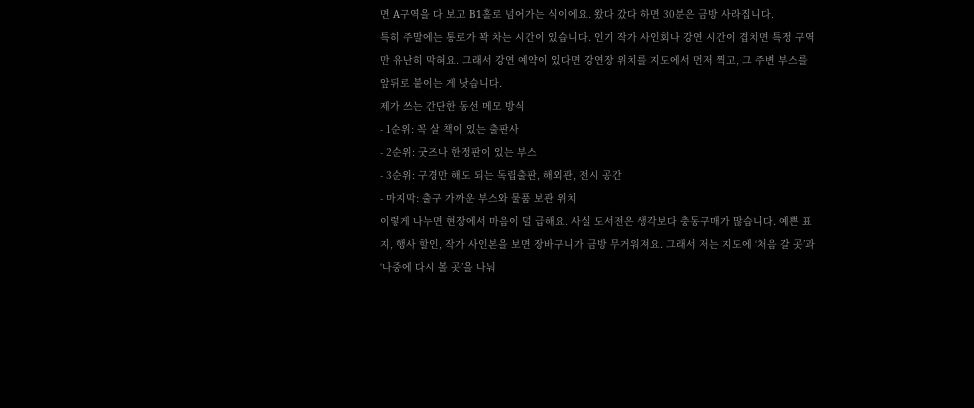면 A구역을 다 보고 B1홀로 넘어가는 식이에요. 왔다 갔다 하면 30분은 금방 사라집니다.
특히 주말에는 통로가 꽉 차는 시간이 있습니다. 인기 작가 사인회나 강연 시간이 겹치면 특정 구역만 유난히 막혀요. 그래서 강연 예약이 있다면 강연장 위치를 지도에서 먼저 찍고, 그 주변 부스를 앞뒤로 붙이는 게 낫습니다.
제가 쓰는 간단한 동선 메모 방식
- 1순위: 꼭 살 책이 있는 출판사
- 2순위: 굿즈나 한정판이 있는 부스
- 3순위: 구경만 해도 되는 독립출판, 해외관, 전시 공간
- 마지막: 출구 가까운 부스와 물품 보관 위치
이렇게 나누면 현장에서 마음이 덜 급해요. 사실 도서전은 생각보다 충동구매가 많습니다. 예쁜 표지, 행사 할인, 작가 사인본을 보면 장바구니가 금방 무거워져요. 그래서 저는 지도에 ‘처음 갈 곳’과 ‘나중에 다시 볼 곳’을 나눠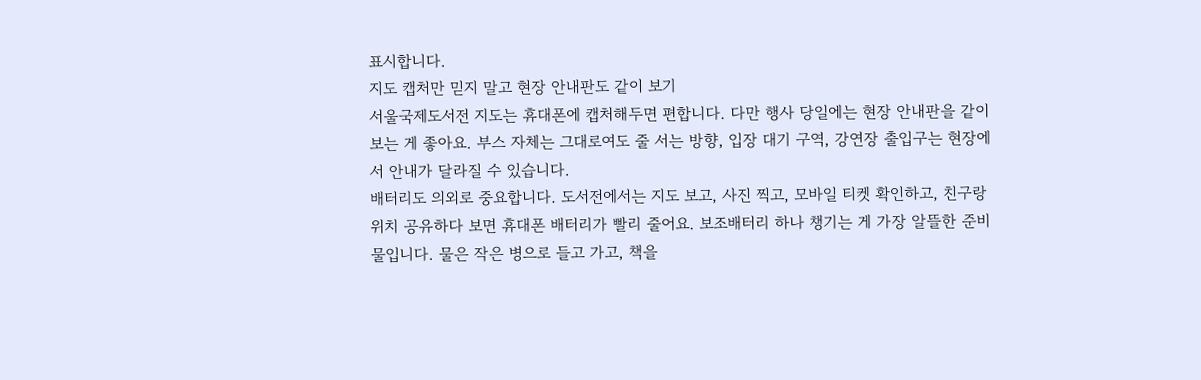표시합니다.
지도 캡처만 믿지 말고 현장 안내판도 같이 보기
서울국제도서전 지도는 휴대폰에 캡처해두면 편합니다. 다만 행사 당일에는 현장 안내판을 같이 보는 게 좋아요. 부스 자체는 그대로여도 줄 서는 방향, 입장 대기 구역, 강연장 출입구는 현장에서 안내가 달라질 수 있습니다.
배터리도 의외로 중요합니다. 도서전에서는 지도 보고, 사진 찍고, 모바일 티켓 확인하고, 친구랑 위치 공유하다 보면 휴대폰 배터리가 빨리 줄어요. 보조배터리 하나 챙기는 게 가장 알뜰한 준비물입니다. 물은 작은 병으로 들고 가고, 책을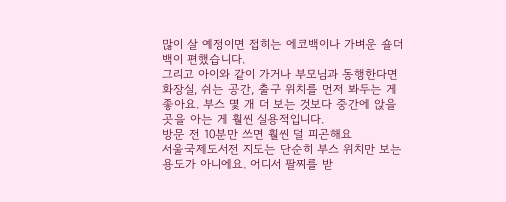많이 살 예정이면 접히는 에코백이나 가벼운 숄더백이 편했습니다.
그리고 아이와 같이 가거나 부모님과 동행한다면 화장실, 쉬는 공간, 출구 위치를 먼저 봐두는 게 좋아요. 부스 몇 개 더 보는 것보다 중간에 앉을 곳을 아는 게 훨씬 실용적입니다.
방문 전 10분만 쓰면 훨씬 덜 피곤해요
서울국제도서전 지도는 단순히 부스 위치만 보는 용도가 아니에요. 어디서 팔찌를 받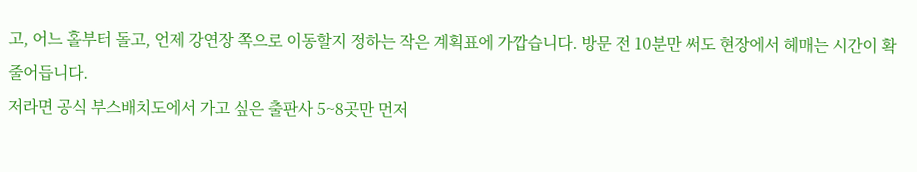고, 어느 홀부터 돌고, 언제 강연장 쪽으로 이동할지 정하는 작은 계획표에 가깝습니다. 방문 전 10분만 써도 현장에서 헤매는 시간이 확 줄어듭니다.
저라면 공식 부스배치도에서 가고 싶은 출판사 5~8곳만 먼저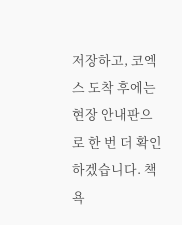저장하고, 코엑스 도착 후에는 현장 안내판으로 한 번 더 확인하겠습니다. 책 욕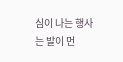심이 나는 행사는 발이 먼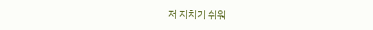저 지치기 쉬워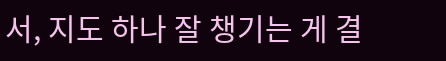서, 지도 하나 잘 챙기는 게 결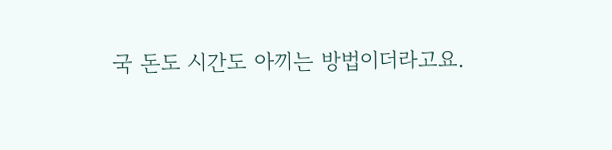국 돈도 시간도 아끼는 방법이더라고요.